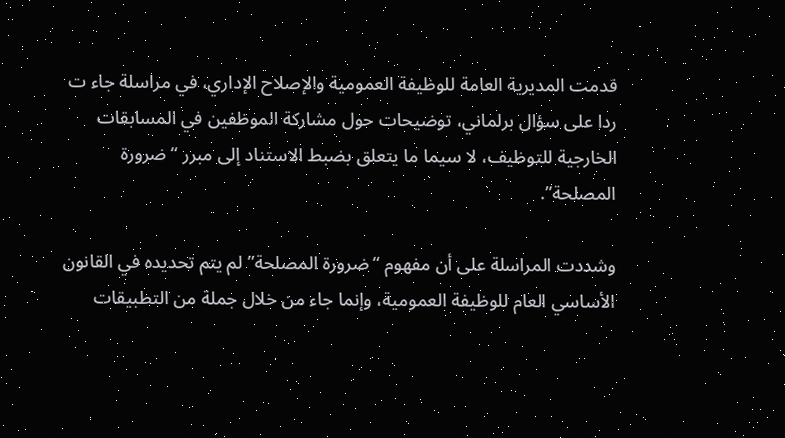قدمت المديرية العامة للوظيفة العمومية والإصلاح الإداري، في مراسلة جاء ت ردا على سؤال برلماني، توضيحات حول مشاركة الموظفين في المسابقات الخارجية للتوظيف، لا سيما ما يتعلق بضبط الاستناد إلى مبرر “ضرورة المصلحة”.

وشددت المراسلة على أن مفهوم “ضرورة المصلحة” لم يتم تحديده في القانون الأساسي العام للوظيفة العمومية، وإنما جاء من خلال جملة من التطبيقات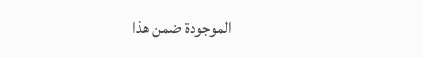الموجودة ضمن هذا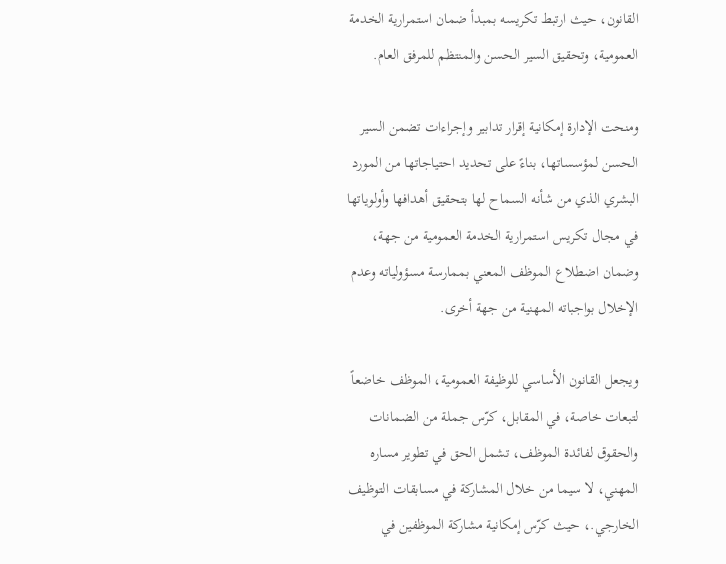القانون، حيث ارتبط تكريسه بمبدأ ضمان استمرارية الخدمة العمومية، وتحقيق السير الحسن والمنتظم للمرفق العام.

ومنحت الإدارة إمكانية إقرار تدابير وإجراءات تضمن السير الحسن لمؤسساتها، بناءً على تحديد احتياجاتها من المورد البشري الذي من شأنه السماح لها بتحقيق أهدافها وأولوياتها في مجال تكريس استمرارية الخدمة العمومية من جهة، وضمان اضطلاع الموظف المعني بممارسة مسؤولياته وعدم الإخلال بواجباته المهنية من جهة أخرى.

ويجعل القانون الأساسي للوظيفة العمومية، الموظف خاضعاً لتبعات خاصة، في المقابل، كرّس جملة من الضمانات والحقوق لفائدة الموظف، تشمل الحق في تطوير مساره المهني، لا سيما من خلال المشاركة في مسابقات التوظيف الخارجي.، حيث كرّس إمكانية مشاركة الموظفين في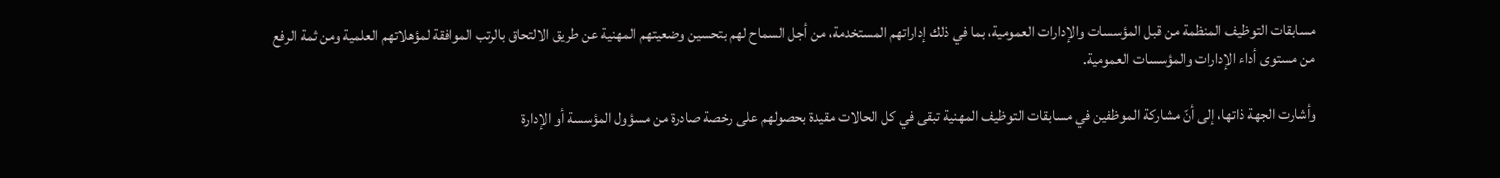مسابقات التوظيف المنظمة من قبل المؤسسات والإدارات العمومية، بما في ذلك إداراتهم المستخدمة، من أجل السماح لهم بتحسين وضعيتهم المهنية عن طريق الالتحاق بالرتب الموافقة لمؤهلاتهم العلمية ومن ثمة الرفع من مستوى أداء الإدارات والمؤسسات العمومية.

وأشارت الجهة ذاتها، إلى أنّ مشاركة الموظفين في مسابقات التوظيف المهنية تبقى في كل الحالات مقيدة بحصولهم على رخصة صادرة من مسؤول المؤسسة أو الإدارة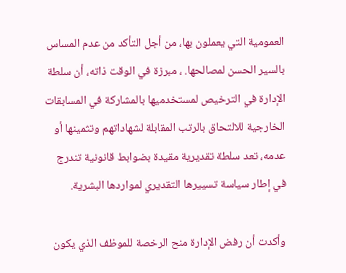العمومية التي يعملون بها، من أجل التأكد من عدم المساس بالسير الحسن لمصالحها. ، مبرزة في الوقت ذاته، أن سلطة الإدارة في الترخيص لمستخدميها بالمشاركة في المسابقات الخارجية للالتحاق بالرتب المقابلة لشهاداتهم وتثمينها أو عدمه، تعد سلطة تقديرية مقيدة بضوابط قانونية تندرج في إطار سياسة تسييرها التقديري لمواردها البشرية.

وأكدت أن رفض الإدارة منح الرخصة للموظف الذي يكون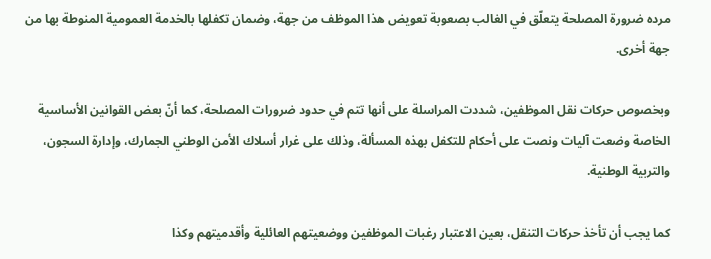مرده ضرورة المصلحة يتعلّق في الغالب بصعوبة تعويض هذا الموظف من جهة، وضمان تكفلها بالخدمة العمومية المنوطة بها من جهة أخرى.

وبخصوص حركات نقل الموظفين، شددت المراسلة على أنها تتم في حدود ضرورات المصلحة، كما أنّ بعض القوانين الأساسية الخاصة وضعت آليات ونصت على أحكام للتكفل بهذه المسألة، وذلك على غرار أسلاك الأمن الوطني الجمارك، وإدارة السجون، والتربية الوطنية.

كما يجب أن تأخذ حركات التنقل، بعين الاعتبار رغبات الموظفين ووضعيتهم العائلية وأقدميتهم وكذا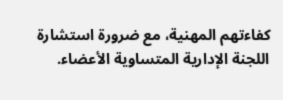كفاءتهم المهنية، مع ضرورة استشارة اللجنة الإدارية المتساوية الأعضاء.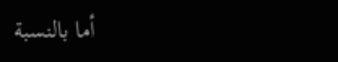أما بالنسبة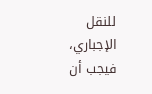للنقل الإجباري، فيجب أن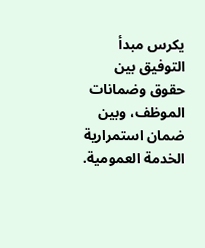يكرس مبدأ التوفيق بين حقوق وضمانات الموظف، وبين ضمان استمرارية الخدمة العمومية.